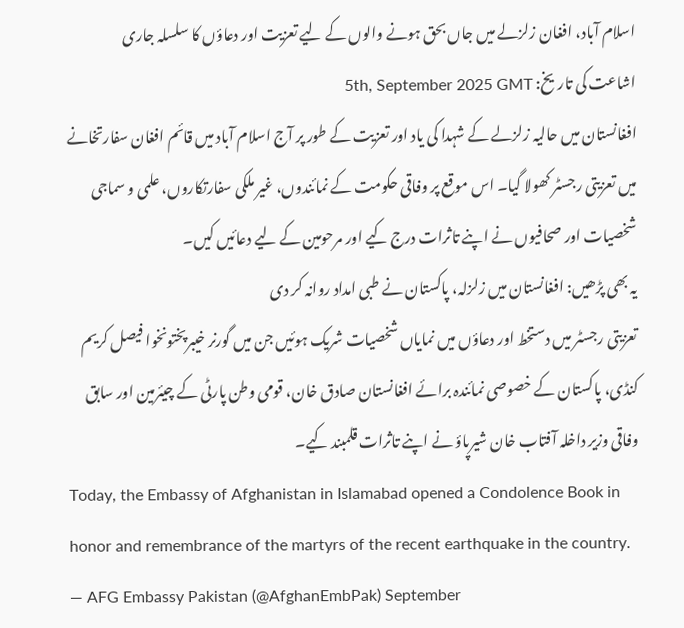اسلام آباد، افغان زلزلے میں جاں بحق ہونے والوں کے لیے تعزیت اور دعاؤں کا سلسلہ جاری
اشاعت کی تاریخ: 5th, September 2025 GMT
افغانستان میں حالیہ زلزلے کے شہدا کی یاد اور تعزیت کے طور پر آج اسلام آباد میں قائم افغان سفارتخانے میں تعزیتی رجسٹر کھولا گیا۔ اس موقع پر وفاقی حکومت کے نمائندوں، غیر ملکی سفارتکاروں، علمی و سماجی شخصیات اور صحافیوں نے اپنے تاثرات درج کیے اور مرحومین کے لیے دعائیں کیں۔
یہ بھی پڑھیں: افغانستان میں زلزلہ، پاکستان نے طبی امداد روانہ کر دی
تعزیتی رجسٹر میں دستخط اور دعاؤں میں نمایاں شخصیات شریک ہوئیں جن میں گورنر خیبرپختونخوا فیصل کریم کنڈی، پاکستان کے خصوصی نمائندہ برائے افغانستان صادق خان، قومی وطن پارٹی کے چیئرمین اور سابق وفاقی وزیر داخلہ آفتاب خان شیرپاؤ نے اپنے تاثرات قلمبند کیے۔
Today, the Embassy of Afghanistan in Islamabad opened a Condolence Book in honor and remembrance of the martyrs of the recent earthquake in the country.
— AFG Embassy Pakistan (@AfghanEmbPak) September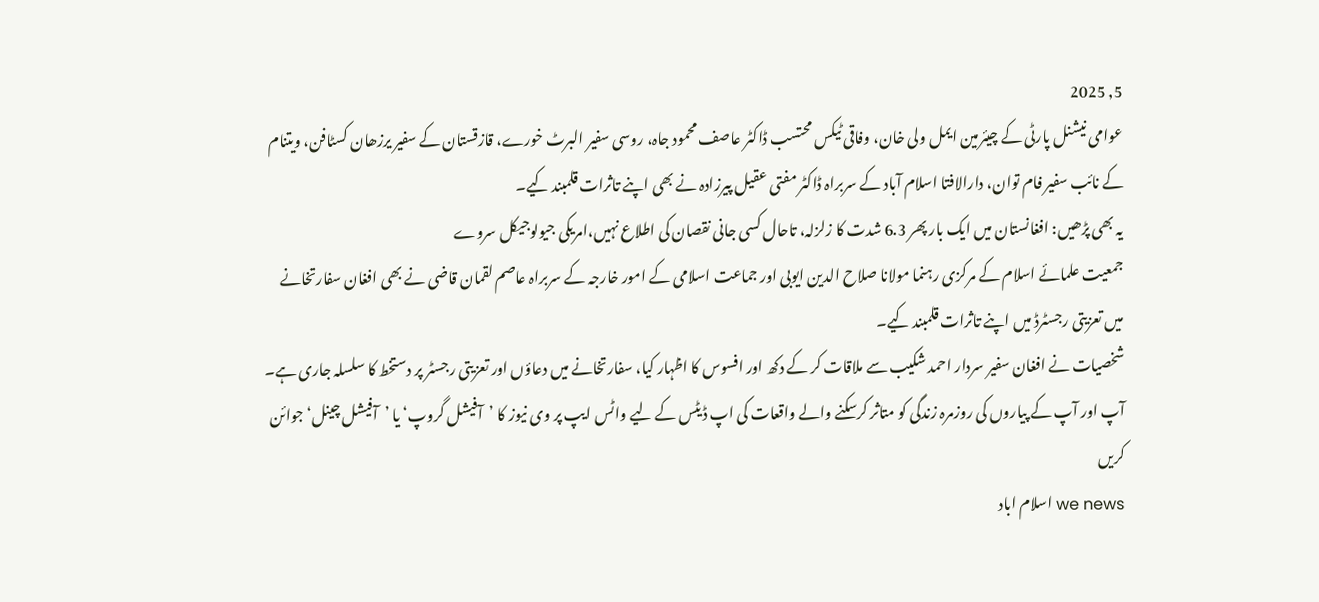5, 2025
عوامی نیشنل پارٹی کے چیئرمین ایمل ولی خان، وفاقی ٹیکس محتسب ڈاکٹر عاصف محمود جاہ، روسی سفیر البرٹ خورے، قازقستان کے سفیر یرزھان کسٹافن، ویتنام کے نائب سفیر فام توان، دارالافتا اسلام آباد کے سربراہ ڈاکٹر مفتی عقیل پیرزادہ نے بھی اپنے تاثرات قلمبند کیے۔
یہ بھی پڑھیں: افغانستان میں ایک بار پھر 6.3 شدت کا زلزلہ، تاحال کسی جانی نقصان کی اطلاع نہیں،امریکی جیولوجیکل سروے
جمعیت علمائے اسلام کے مرکزی رہنما مولانا صلاح الدین ایوبی اور جماعت اسلامی کے امور خارجہ کے سربراہ عاصم لقمان قاضی نے بھی افغان سفارتخانے میں تعزیتی رجسٹرڈ میں اپنے تاثرات قلمبند کیے۔
شخصیات نے افغان سفیر سردار احمد شکیب سے ملاقات کر کے دکھ اور افسوس کا اظہار کیا، سفارتخانے میں دعاؤں اور تعزیتی رجسٹر پر دستخط کا سلسلہ جاری ہے۔
آپ اور آپ کے پیاروں کی روزمرہ زندگی کو متاثر کرسکنے والے واقعات کی اپ ڈیٹس کے لیے واٹس ایپ پر وی نیوز کا ’آفیشل گروپ‘ یا ’آفیشل چینل‘ جوائن کریں
we news اسلام اباد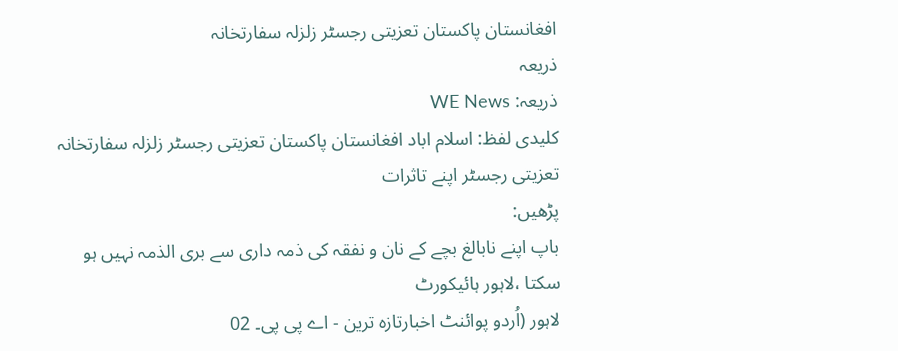افغانستان پاکستان تعزیتی رجسٹر زلزلہ سفارتخانہ
ذریعہ
ذریعہ: WE News
کلیدی لفظ: اسلام اباد افغانستان پاکستان تعزیتی رجسٹر زلزلہ سفارتخانہ تعزیتی رجسٹر اپنے تاثرات
پڑھیں:
باپ اپنے نابالغ بچے کے نان و نفقہ کی ذمہ داری سے بری الذمہ نہیں ہو سکتا ،لاہور ہائیکورٹ
لاہور (اُردو پوائنٹ اخبارتازہ ترین - اے پی پی۔ 02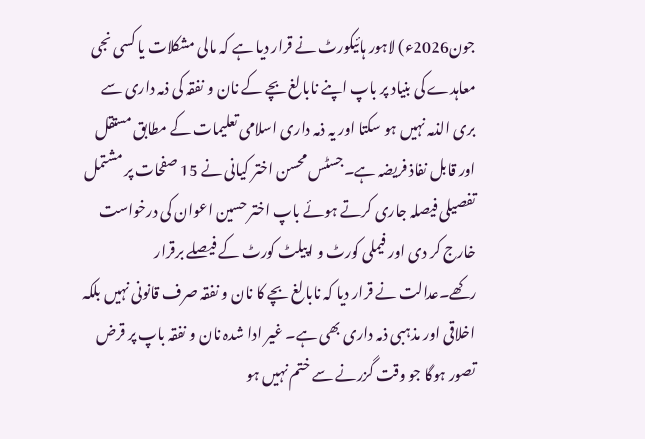جون2026ء) لاہور ہائیکورٹ نے قرار دیا ہے کہ مالی مشکلات یا کسی نجی معاہدے کی بنیاد پر باپ اپنے نابالغ بچے کے نان و نفقہ کی ذمہ داری سے بری الذمہ نہیں ہو سکتا اور یہ ذمہ داری اسلامی تعلیمات کے مطابق مستقل اور قابل نفاذ فریضہ ہے۔جسٹس محسن اختر کیانی نے 15 صفحات پر مشتمل تفصیلی فیصلہ جاری کرتے ہوئے باپ اختر حسین اعوان کی درخواست خارج کر دی اور فیملی کورٹ و اپیلٹ کورٹ کے فیصلے برقرار رکھے۔عدالت نے قرار دیا کہ نابالغ بچے کا نان و نفقہ صرف قانونی نہیں بلکہ اخلاقی اور مذہبی ذمہ داری بھی ہے۔ غیر ادا شدہ نان و نفقہ باپ پر قرض تصور ہوگا جو وقت گزرنے سے ختم نہیں ہو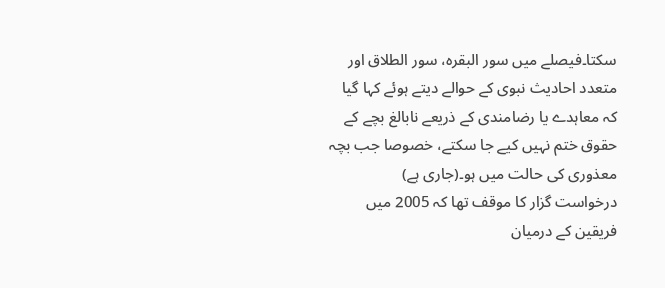سکتا۔فیصلے میں سور البقرہ، سور الطلاق اور متعدد احادیث نبوی کے حوالے دیتے ہوئے کہا گیا کہ معاہدے یا رضامندی کے ذریعے نابالغ بچے کے حقوق ختم نہیں کیے جا سکتے، خصوصا جب بچہ معذوری کی حالت میں ہو۔(جاری ہے)
درخواست گزار کا موقف تھا کہ 2005 میں فریقین کے درمیان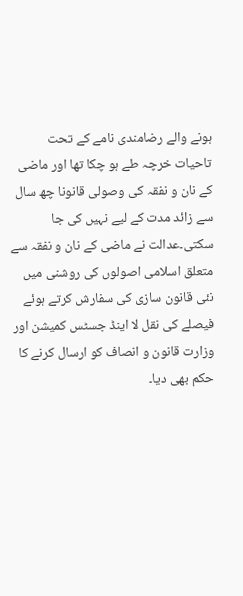ہونے والے رضامندی نامے کے تحت تاحیات خرچہ طے ہو چکا تھا اور ماضی کے نان و نفقہ کی وصولی قانونا چھ سال سے زائد مدت کے لیے نہیں کی جا سکتی۔عدالت نے ماضی کے نان و نفقہ سے متعلق اسلامی اصولوں کی روشنی میں نئی قانون سازی کی سفارش کرتے ہوئے فیصلے کی نقل لا اینڈ جسٹس کمیشن اور وزارت قانون و انصاف کو ارسال کرنے کا حکم بھی دیا۔